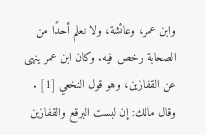وابن عمر، وعائشة، ولا نعلم أحدًا من الصحابة رخص فيه. وكان ابن عمر ينهى عن القفازين، وهو قول النخعي [1] .
وقال مالك: إن لبست البرقع والقفازين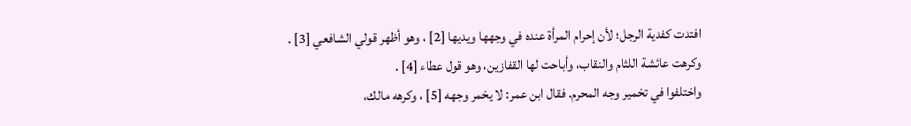افتدت كفدية الرجل؛ لأن إحرام المرأة عنده في وجهها ويديها [2] ، وهو أظهر قولي الشافعي [3] .
وكرهت عائشة اللثام والنقاب، وأباحت لها القفازين، وهو قول عطاء [4] .
واختلفوا في تخمير وجه المحرم. فقال ابن عمر: لا يخمر وجهه [5] ، وكرهه مالك،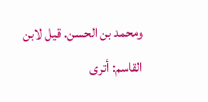ومحمد بن الحسن. قيل لابن القاسم: أترى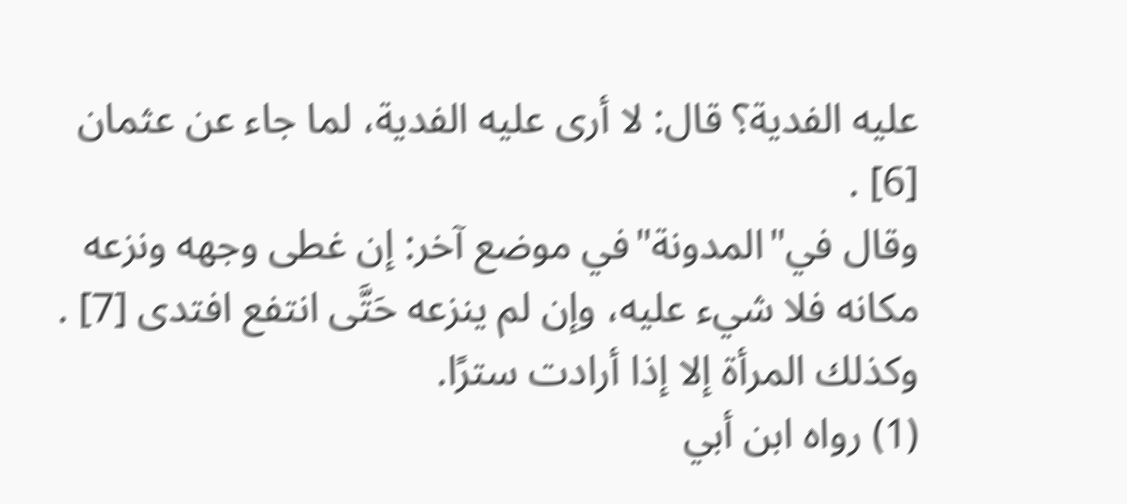عليه الفدية؟ قال: لا أرى عليه الفدية، لما جاء عن عثمان [6] .
وقال في"المدونة"في موضع آخر: إن غطى وجهه ونزعه مكانه فلا شيء عليه، وإن لم ينزعه حَتَّى انتفع افتدى [7] .
وكذلك المرأة إلا إذا أرادت سترًا.
(1) رواه ابن أبي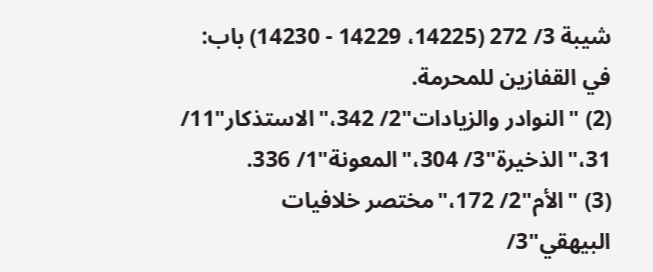شيبة 3/ 272 (14225، 14229 - 14230) باب: في القفازين للمحرمة.
(2) "النوادر والزيادات"2/ 342،"الاستذكار"11/ 31،"الذخيرة"3/ 304،"المعونة"1/ 336.
(3) "الأم"2/ 172،"مختصر خلافيات البيهقي"3/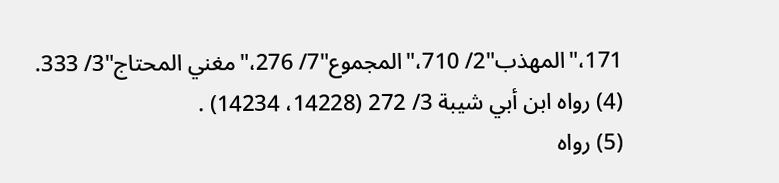171،"المهذب"2/ 710،"المجموع"7/ 276،"مغني المحتاج"3/ 333.
(4) رواه ابن أبي شيبة 3/ 272 (14228، 14234) .
(5) رواه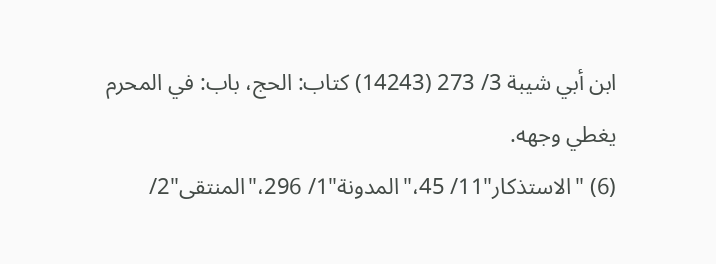ابن أبي شيبة 3/ 273 (14243) كتاب: الحج، باب: في المحرم يغطي وجهه.
(6) "الاستذكار"11/ 45،"المدونة"1/ 296،"المنتقى"2/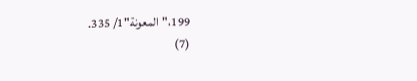199،"المعونة"1/ 335.
(7)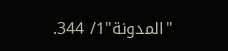"المدونة"1/ 344.